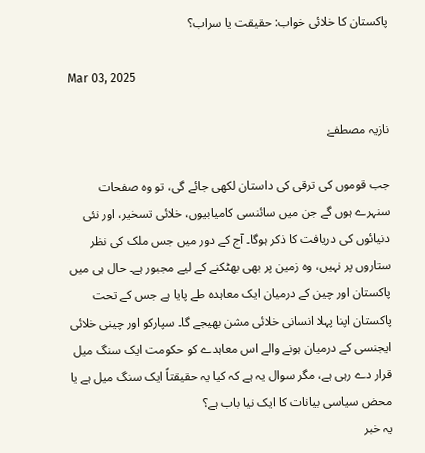پاکستان کا خلائی خواب: حقیقت یا سراب؟

Mar 03, 2025

نازیہ مصطفےٰ

جب قوموں کی ترقی کی داستان لکھی جائے گی، تو وہ صفحات سنہرے ہوں گے جن میں سائنسی کامیابیوں، خلائی تسخیر، اور نئی دنیائوں کی دریافت کا ذکر ہوگا۔ آج کے دور میں جس ملک کی نظر ستاروں پر نہیں، وہ زمین پر بھی بھٹکنے کے لیے مجبور ہے۔ حال ہی میں پاکستان اور چین کے درمیان ایک معاہدہ طے پایا ہے جس کے تحت پاکستان اپنا پہلا انسانی خلائی مشن بھیجے گا۔ سپارکو اور چینی خلائی ایجنسی کے درمیان ہونے والے اس معاہدے کو حکومت ایک سنگ میل قرار دے رہی ہے، مگر سوال یہ ہے کہ کیا یہ حقیقتاً ایک سنگ میل ہے یا محض سیاسی بیانات کا ایک نیا باب ہے؟
یہ خبر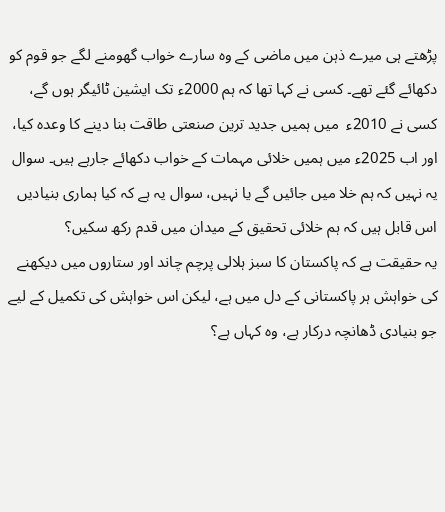پڑھتے ہی میرے ذہن میں ماضی کے وہ سارے خواب گھومنے لگے جو قوم کو دکھائے گئے تھے۔ کسی نے کہا تھا کہ ہم 2000ء تک ایشین ٹائیگر ہوں گے، کسی نے 2010ء  میں ہمیں جدید ترین صنعتی طاقت بنا دینے کا وعدہ کیا، اور اب 2025ء میں ہمیں خلائی مہمات کے خواب دکھائے جارہے ہیں۔ سوال یہ نہیں کہ ہم خلا میں جائیں گے یا نہیں، سوال یہ ہے کہ کیا ہماری بنیادیں اس قابل ہیں کہ ہم خلائی تحقیق کے میدان میں قدم رکھ سکیں؟
یہ حقیقت ہے کہ پاکستان کا سبز ہلالی پرچم چاند اور ستاروں میں دیکھنے کی خواہش ہر پاکستانی کے دل میں ہے، لیکن اس خواہش کی تکمیل کے لیے جو بنیادی ڈھانچہ درکار ہے، وہ کہاں ہے؟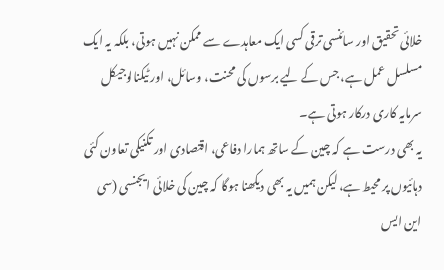خلائی تحقیق اور سائنسی ترقی کسی ایک معاہدے سے ممکن نہیں ہوتی، بلکہ یہ ایک مسلسل عمل ہے، جس کے لیے برسوں کی محنت، وسائل، اور ٹیکنالوجیکل سرمایہ کاری درکار ہوتی ہے۔
یہ بھی درست ہے کہ چین کے ساتھ ہمارا دفاعی، اقتصادی اور تکنیکی تعاون کئی دہائیوں پر محیط ہے، لیکن ہمیں یہ بھی دیکھنا ہوگا کہ چین کی خلائی ایجنسی (سی این ایس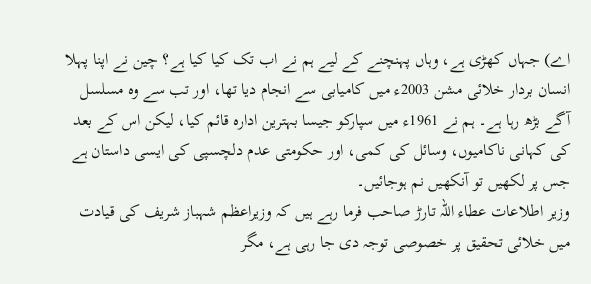اے) جہاں کھڑی ہے، وہاں پہنچنے کے لیے ہم نے اب تک کیا کیا ہے؟ چین نے اپنا پہلا انسان بردار خلائی مشن 2003ء میں کامیابی سے انجام دیا تھا، اور تب سے وہ مسلسل آگے بڑھ رہا ہے۔ ہم نے 1961ء میں سپارکو جیسا بہترین ادارہ قائم کیا، لیکن اس کے بعد کی کہانی ناکامیوں، وسائل کی کمی، اور حکومتی عدم دلچسپی کی ایسی داستان ہے جس پر لکھیں تو آنکھیں نم ہوجائیں۔
وزیر اطلاعات عطاء اللہ تارڑ صاحب فرما رہے ہیں کہ وزیراعظم شہباز شریف کی قیادت میں خلائی تحقیق پر خصوصی توجہ دی جا رہی ہے، مگر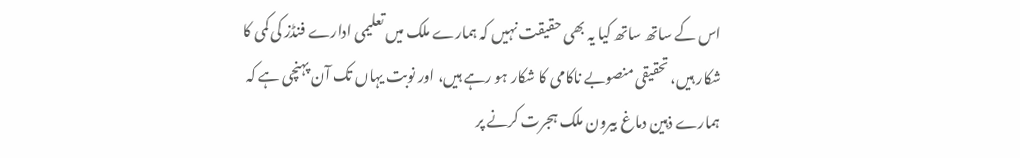اس کے ساتھ ساتھ کیا یہ بھی حقیقت نہیں کہ ہمارے ملک میں تعلیمی ادارے فنڈز کی کمی کا شکار ہیں، تحقیقی منصوبے ناکامی کا شکار ہو رہے ہیں، اور نوبت یہاں تک آن پہنچی ہے کہ ہمارے ذہین دماغ بیرون ملک ہجرت کرنے پر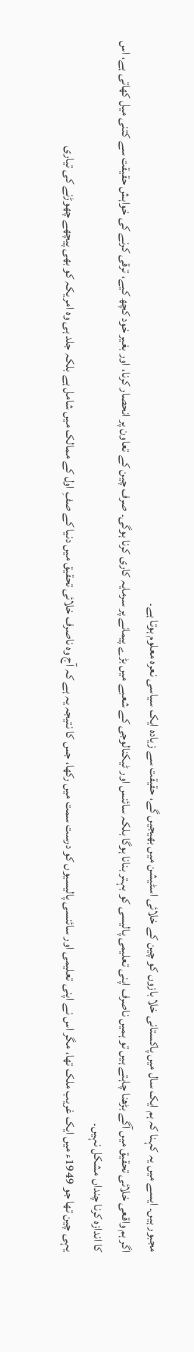مجبور ہیں۔ ایسے میں یہ کہنا کہ ہم ایک سال میں پاکستانی خلا بازوں کو چین کے خلائی اسٹیشن میں بھیجیں گے، حقیقت سے زیادہ ایک سیاسی نعرہ معلوم ہوتا ہے۔
اگر ہم واقعی خلائی تحقیق میں آگے بڑھنا چاہتے ہیں تو ہمیں ناصرف اپنی تعلیمی پالیسی کو بہتر بنانا ہوگا بلکہ سائنس اور ٹیکنالوجی کے شعبے میں بڑے پیمانے پر سرمایہ کاری کرنا ہوگی۔ صرف چین کے تعاون پر انحصار کرنا، اور بغیر خود کچھ کیے، ترقی کرنے کی خواہش حقیقت سے کتنی میل کھاتی ہے، اس کا اندازہ کرنا چنداں مشکل نہیں۔
یہی چین تھا جو 1949ء میں ایک غریب ملک تھا، مگر اس نے اپنی تعلیمی اور سائنسی پالیسیوں کو درست سمت میں رکھا، جس کا نتیجہ یہ ہے کہ آج وہ ناصرف خلائی تحقیق میں دنیا کے صفِ اول کے ممالک میں شامل ہے بلکہ جلد ہی وہ امریکہ کو بھی پیچھے چھوڑنے کی تیاری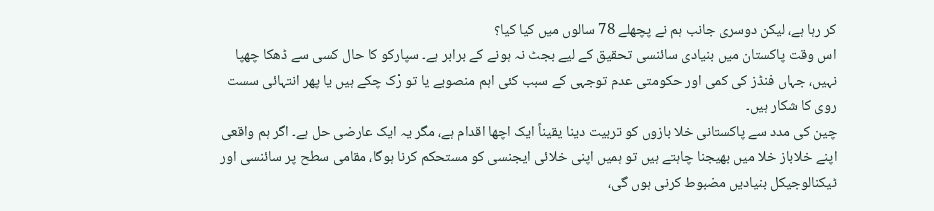کر رہا ہے، لیکن دوسری جانب ہم نے پچھلے 78 سالوں میں کیا کیا؟
اس وقت پاکستان میں بنیادی سائنسی تحقیق کے لیے بجٹ نہ ہونے کے برابر ہے۔ سپارکو کا حال کسی سے ڈھکا چھپا نہیں، جہاں فنڈز کی کمی اور حکومتی عدم توجہی کے سبب کئی اہم منصوبے یا تو رْک چکے ہیں یا پھر انتہائی سست روی کا شکار ہیں۔
چین کی مدد سے پاکستانی خلا بازوں کو تربیت دینا یقیناً ایک اچھا اقدام ہے، مگر یہ ایک عارضی حل ہے۔ اگر ہم واقعی اپنے خلاباز خلا میں بھیجنا چاہتے ہیں تو ہمیں اپنی خلائی ایجنسی کو مستحکم کرنا ہوگا، مقامی سطح پر سائنسی اور ٹیکنالوجیکل بنیادیں مضبوط کرنی ہوں گی،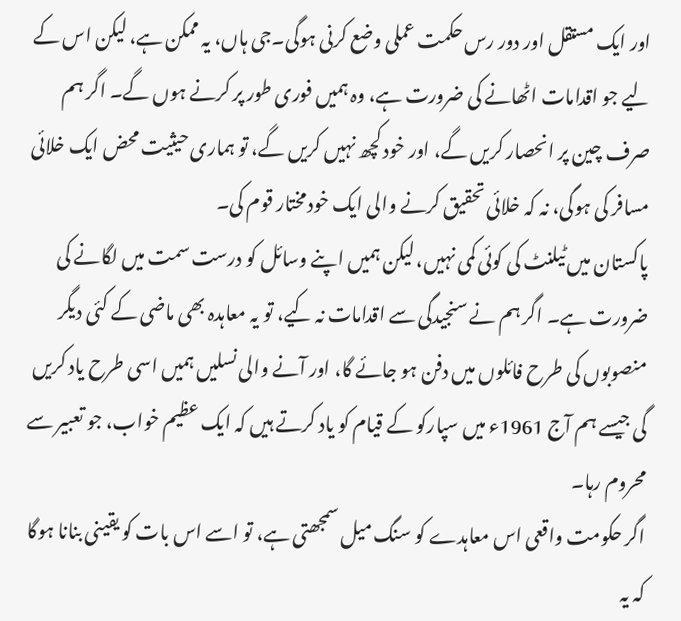اور ایک مستقل اور دور رس حکمت عملی وضع کرنی ہوگی۔جی ہاں، یہ ممکن ہے، لیکن اس کے لیے جو اقدامات اٹھانے کی ضرورت ہے، وہ ہمیں فوری طور پر کرنے ہوں گے۔ اگر ہم صرف چین پر انحصار کریں گے، اور خود کچھ نہیں کریں گے، تو ہماری حیثیت محض ایک خلائی مسافر کی ہوگی، نہ کہ خلائی تحقیق کرنے والی ایک خودمختار قوم کی۔
پاکستان میں ٹیلنٹ کی کوئی کمی نہیں، لیکن ہمیں اپنے وسائل کو درست سمت میں لگانے کی ضرورت ہے۔ اگر ہم نے سنجیدگی سے اقدامات نہ کیے، تو یہ معاہدہ بھی ماضی کے کئی دیگر منصوبوں کی طرح فائلوں میں دفن ہو جائے گا، اور آنے والی نسلیں ہمیں اسی طرح یاد کریں گی جیسے ہم آج 1961ء میں سپارکو کے قیام کو یاد کرتے ہیں کہ ایک عظیم خواب، جو تعبیر سے محروم رہا۔
اگر حکومت واقعی اس معاہدے کو سنگ میل سمجھتی ہے، تو اسے اس بات کو یقینی بنانا ہوگا کہ یہ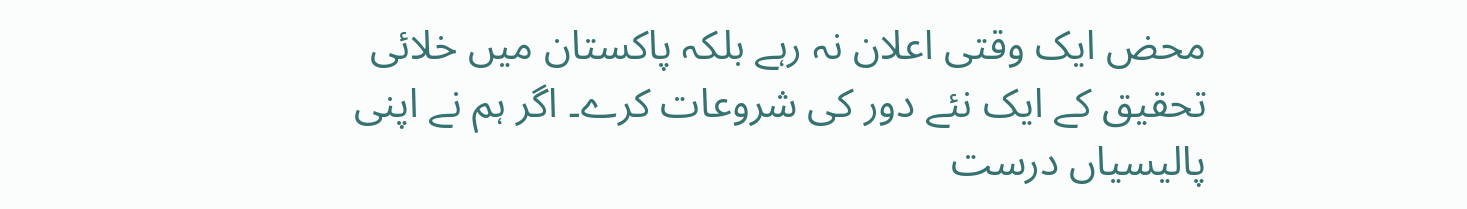محض ایک وقتی اعلان نہ رہے بلکہ پاکستان میں خلائی تحقیق کے ایک نئے دور کی شروعات کرے۔ اگر ہم نے اپنی پالیسیاں درست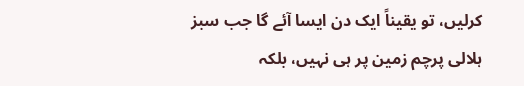کرلیں، تو یقیناً ایک دن ایسا آئے گا جب سبز ہلالی پرچم زمین پر ہی نہیں، بلکہ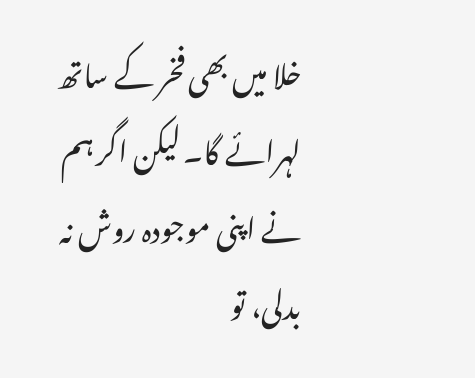خلا میں بھی فخر کے ساتھ لہرائے گا۔ لیکن اگر ہم نے اپنی موجودہ روش نہ بدلی، تو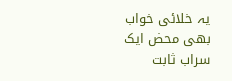یہ خلائی خواب بھی محض ایک سراب ثابت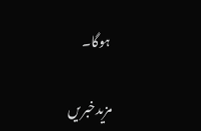ہوگا۔

مزیدخبریں